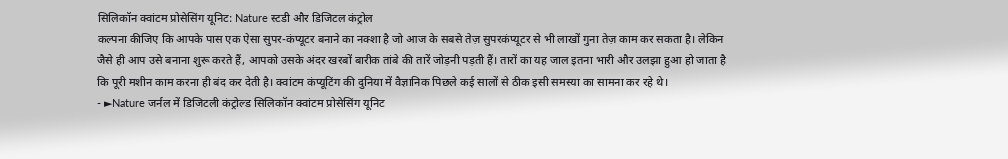सिलिकॉन क्वांटम प्रोसेसिंग यूनिट: Nature स्टडी और डिजिटल कंट्रोल
कल्पना कीजिए कि आपके पास एक ऐसा सुपर-कंप्यूटर बनाने का नक्शा है जो आज के सबसे तेज़ सुपरकंप्यूटर से भी लाखों गुना तेज़ काम कर सकता है। लेकिन जैसे ही आप उसे बनाना शुरू करते हैं, आपको उसके अंदर खरबों बारीक तांबे की तारें जोड़नी पड़ती हैं। तारों का यह जाल इतना भारी और उलझा हुआ हो जाता है कि पूरी मशीन काम करना ही बंद कर देती है। क्वांटम कंप्यूटिंग की दुनिया में वैज्ञानिक पिछले कई सालों से ठीक इसी समस्या का सामना कर रहे थे।
- ►Nature जर्नल में डिजिटली कंट्रोल्ड सिलिकॉन क्वांटम प्रोसेसिंग यूनिट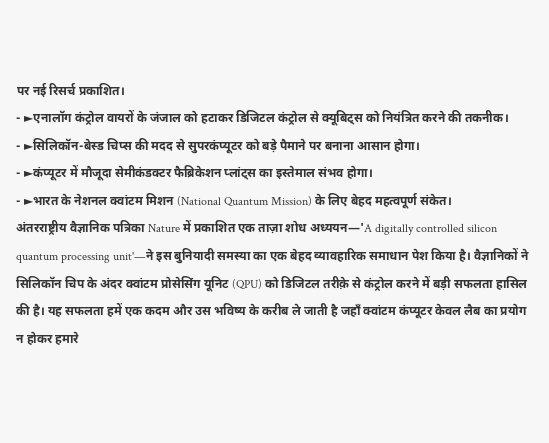पर नई रिसर्च प्रकाशित।
- ►एनालॉग कंट्रोल वायरों के जंजाल को हटाकर डिजिटल कंट्रोल से क्यूबिट्स को नियंत्रित करने की तकनीक।
- ►सिलिकॉन-बेस्ड चिप्स की मदद से सुपरकंप्यूटर को बड़े पैमाने पर बनाना आसान होगा।
- ►कंप्यूटर में मौजूदा सेमीकंडक्टर फैब्रिकेशन प्लांट्स का इस्तेमाल संभव होगा।
- ►भारत के नेशनल क्वांटम मिशन (National Quantum Mission) के लिए बेहद महत्वपूर्ण संकेत।
अंतरराष्ट्रीय वैज्ञानिक पत्रिका Nature में प्रकाशित एक ताज़ा शोध अध्ययन—'A digitally controlled silicon quantum processing unit'—ने इस बुनियादी समस्या का एक बेहद व्यावहारिक समाधान पेश किया है। वैज्ञानिकों ने सिलिकॉन चिप के अंदर क्वांटम प्रोसेसिंग यूनिट (QPU) को डिजिटल तरीक़े से कंट्रोल करने में बड़ी सफलता हासिल की है। यह सफलता हमें एक कदम और उस भविष्य के करीब ले जाती है जहाँ क्वांटम कंप्यूटर केवल लैब का प्रयोग न होकर हमारे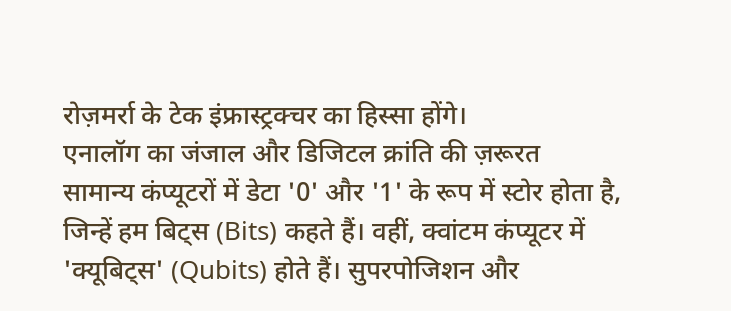रोज़मर्रा के टेक इंफ्रास्ट्रक्चर का हिस्सा होंगे।
एनालॉग का जंजाल और डिजिटल क्रांति की ज़रूरत
सामान्य कंप्यूटरों में डेटा '0' और '1' के रूप में स्टोर होता है, जिन्हें हम बिट्स (Bits) कहते हैं। वहीं, क्वांटम कंप्यूटर में 'क्यूबिट्स' (Qubits) होते हैं। सुपरपोजिशन और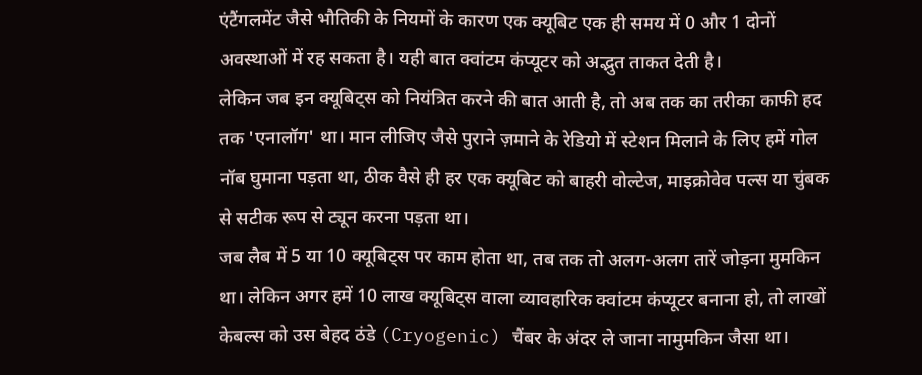एंटैंगलमेंट जैसे भौतिकी के नियमों के कारण एक क्यूबिट एक ही समय में 0 और 1 दोनों अवस्थाओं में रह सकता है। यही बात क्वांटम कंप्यूटर को अद्भुत ताकत देती है।
लेकिन जब इन क्यूबिट्स को नियंत्रित करने की बात आती है, तो अब तक का तरीका काफी हद तक 'एनालॉग' था। मान लीजिए जैसे पुराने ज़माने के रेडियो में स्टेशन मिलाने के लिए हमें गोल नॉब घुमाना पड़ता था, ठीक वैसे ही हर एक क्यूबिट को बाहरी वोल्टेज, माइक्रोवेव पल्स या चुंबक से सटीक रूप से ट्यून करना पड़ता था।
जब लैब में 5 या 10 क्यूबिट्स पर काम होता था, तब तक तो अलग-अलग तारें जोड़ना मुमकिन था। लेकिन अगर हमें 10 लाख क्यूबिट्स वाला व्यावहारिक क्वांटम कंप्यूटर बनाना हो, तो लाखों केबल्स को उस बेहद ठंडे (Cryogenic) चैंबर के अंदर ले जाना नामुमकिन जैसा था।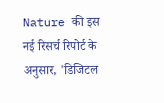Nature की इस नई रिसर्च रिपोर्ट के अनुसार, 'डिजिटल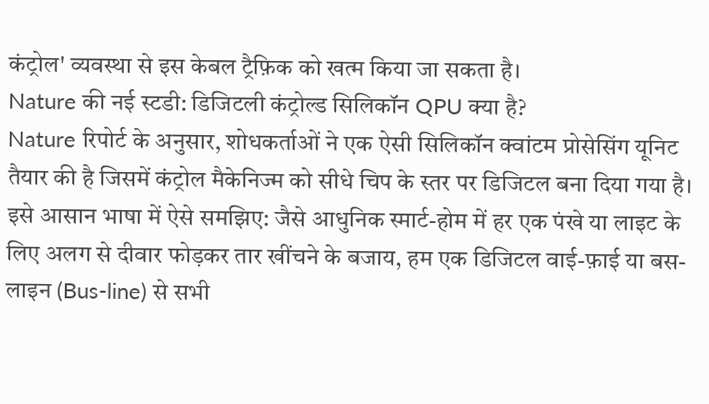कंट्रोल' व्यवस्था से इस केबल ट्रैफ़िक को खत्म किया जा सकता है।
Nature की नई स्टडी: डिजिटली कंट्रोल्ड सिलिकॉन QPU क्या है?
Nature रिपोर्ट के अनुसार, शोधकर्ताओं ने एक ऐसी सिलिकॉन क्वांटम प्रोसेसिंग यूनिट तैयार की है जिसमें कंट्रोल मैकेनिज्म को सीधे चिप के स्तर पर डिजिटल बना दिया गया है।
इसे आसान भाषा में ऐसे समझिए: जैसे आधुनिक स्मार्ट-होम में हर एक पंखे या लाइट के लिए अलग से दीवार फोड़कर तार खींचने के बजाय, हम एक डिजिटल वाई-फ़ाई या बस-लाइन (Bus-line) से सभी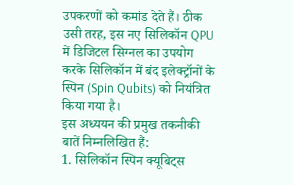उपकरणों को कमांड देते हैं। ठीक उसी तरह, इस नए सिलिकॉन QPU में डिजिटल सिग्नल का उपयोग करके सिलिकॉन में बंद इलेक्ट्रॉनों के स्पिन (Spin Qubits) को नियंत्रित किया गया है।
इस अध्ययन की प्रमुख तकनीकी बातें निम्नलिखित हैं:
1. सिलिकॉन स्पिन क्यूबिट्स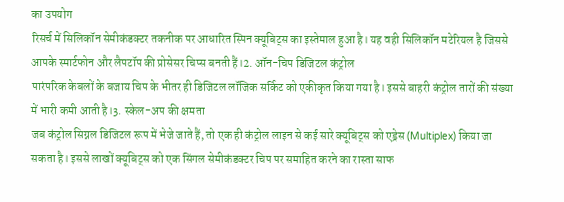का उपयोग
रिसर्च में सिलिकॉन सेमीकंडक्टर तकनीक पर आधारित स्पिन क्यूबिट्स का इस्तेमाल हुआ है। यह वही सिलिकॉन मटेरियल है जिससे आपके स्मार्टफोन और लैपटॉप की प्रोसेसर चिप्स बनती हैं।2. ऑन-चिप डिजिटल कंट्रोल
पारंपरिक केबलों के बजाय चिप के भीतर ही डिजिटल लॉजिक सर्किट को एकीकृत किया गया है। इससे बाहरी कंट्रोल तारों की संख्या में भारी कमी आती है।3. स्केल-अप की क्षमता
जब कंट्रोल सिग्नल डिजिटल रूप में भेजे जाते हैं, तो एक ही कंट्रोल लाइन से कई सारे क्यूबिट्स को एड्रेस (Multiplex) किया जा सकता है। इससे लाखों क्यूबिट्स को एक सिंगल सेमीकंडक्टर चिप पर समाहित करने का रास्ता साफ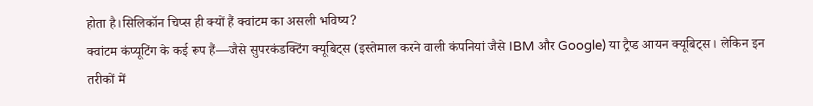होता है।सिलिकॉन चिप्स ही क्यों हैं क्वांटम का असली भविष्य?
क्वांटम कंप्यूटिंग के कई रूप हैं—जैसे सुपरकंडक्टिंग क्यूबिट्स (इस्तेमाल करने वाली कंपनियां जैसे IBM और Google) या ट्रैप्ड आयन क्यूबिट्स। लेकिन इन तरीकों में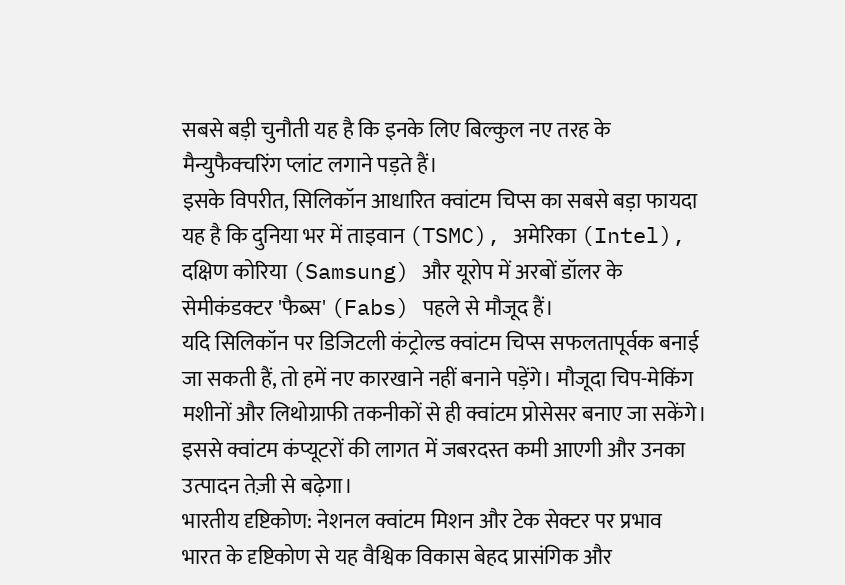सबसे बड़ी चुनौती यह है कि इनके लिए बिल्कुल नए तरह के मैन्युफैक्चरिंग प्लांट लगाने पड़ते हैं।
इसके विपरीत, सिलिकॉन आधारित क्वांटम चिप्स का सबसे बड़ा फायदा यह है कि दुनिया भर में ताइवान (TSMC), अमेरिका (Intel), दक्षिण कोरिया (Samsung) और यूरोप में अरबों डॉलर के सेमीकंडक्टर 'फैब्स' (Fabs) पहले से मौजूद हैं।
यदि सिलिकॉन पर डिजिटली कंट्रोल्ड क्वांटम चिप्स सफलतापूर्वक बनाई जा सकती हैं, तो हमें नए कारखाने नहीं बनाने पड़ेंगे। मौजूदा चिप-मेकिंग मशीनों और लिथोग्राफी तकनीकों से ही क्वांटम प्रोसेसर बनाए जा सकेंगे। इससे क्वांटम कंप्यूटरों की लागत में जबरदस्त कमी आएगी और उनका उत्पादन तेज़ी से बढ़ेगा।
भारतीय दृष्टिकोण: नेशनल क्वांटम मिशन और टेक सेक्टर पर प्रभाव
भारत के दृष्टिकोण से यह वैश्विक विकास बेहद प्रासंगिक और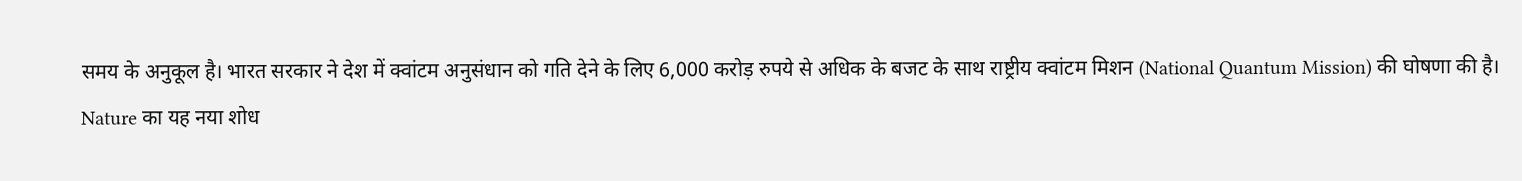समय के अनुकूल है। भारत सरकार ने देश में क्वांटम अनुसंधान को गति देने के लिए 6,000 करोड़ रुपये से अधिक के बजट के साथ राष्ट्रीय क्वांटम मिशन (National Quantum Mission) की घोषणा की है।
Nature का यह नया शोध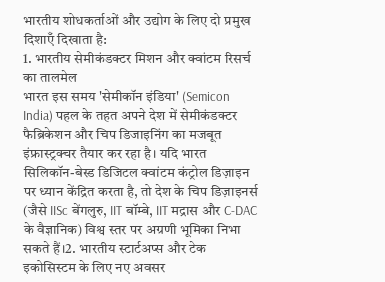भारतीय शोधकर्ताओं और उद्योग के लिए दो प्रमुख दिशाएँ दिखाता है:
1. भारतीय सेमीकंडक्टर मिशन और क्वांटम रिसर्च का तालमेल
भारत इस समय 'सेमीकॉन इंडिया' (Semicon India) पहल के तहत अपने देश में सेमीकंडक्टर फैब्रिकेशन और चिप डिजाइनिंग का मजबूत इंफ्रास्ट्रक्चर तैयार कर रहा है। यदि भारत सिलिकॉन-बेस्ड डिजिटल क्वांटम कंट्रोल डिज़ाइन पर ध्यान केंद्रित करता है, तो देश के चिप डिज़ाइनर्स (जैसे IISc बेंगलुरु, IIT बॉम्बे, IIT मद्रास और C-DAC के वैज्ञानिक) विश्व स्तर पर अग्रणी भूमिका निभा सकते हैं।2. भारतीय स्टार्टअप्स और टेक इकोसिस्टम के लिए नए अवसर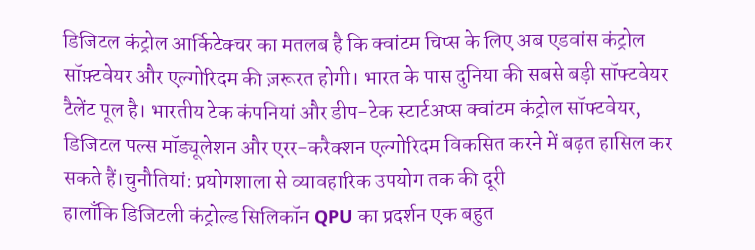डिजिटल कंट्रोल आर्किटेक्चर का मतलब है कि क्वांटम चिप्स के लिए अब एडवांस कंट्रोल सॉफ़्टवेयर और एल्गोरिदम की ज़रूरत होगी। भारत के पास दुनिया की सबसे बड़ी सॉफ्टवेयर टैलेंट पूल है। भारतीय टेक कंपनियां और डीप-टेक स्टार्टअप्स क्वांटम कंट्रोल सॉफ्टवेयर, डिजिटल पल्स मॉड्यूलेशन और एरर-करैक्शन एल्गोरिदम विकसित करने में बढ़त हासिल कर सकते हैं।चुनौतियां: प्रयोगशाला से व्यावहारिक उपयोग तक की दूरी
हालाँकि डिजिटली कंट्रोल्ड सिलिकॉन QPU का प्रदर्शन एक बहुत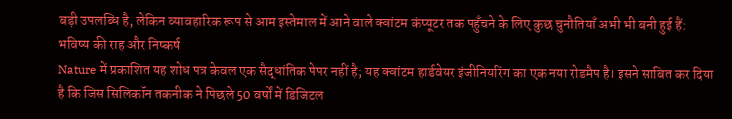बड़ी उपलब्धि है, लेकिन व्यावहारिक रूप से आम इस्तेमाल में आने वाले क्वांटम कंप्यूटर तक पहुँचने के लिए कुछ चुनौतियाँ अभी भी बनी हुई हैं:
भविष्य की राह और निष्कर्ष
Nature में प्रकाशित यह शोध पत्र केवल एक सैद्धांतिक पेपर नहीं है; यह क्वांटम हार्डवेयर इंजीनियरिंग का एक नया रोडमैप है। इसने साबित कर दिया है कि जिस सिलिकॉन तकनीक ने पिछले 50 वर्षों में डिजिटल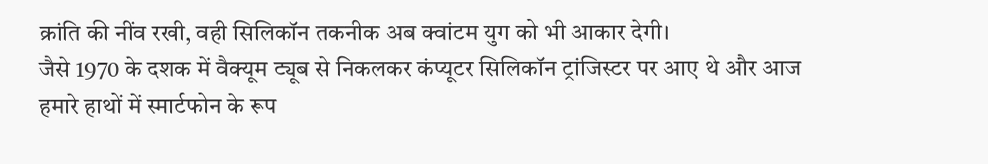क्रांति की नींव रखी, वही सिलिकॉन तकनीक अब क्वांटम युग को भी आकार देगी।
जैसे 1970 के दशक में वैक्यूम ट्यूब से निकलकर कंप्यूटर सिलिकॉन ट्रांजिस्टर पर आए थे और आज हमारे हाथों में स्मार्टफोन के रूप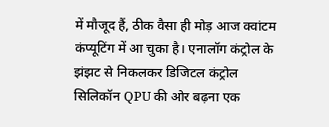में मौजूद हैं, ठीक वैसा ही मोड़ आज क्वांटम कंप्यूटिंग में आ चुका है। एनालॉग कंट्रोल के झंझट से निकलकर डिजिटल कंट्रोल सिलिकॉन QPU की ओर बढ़ना एक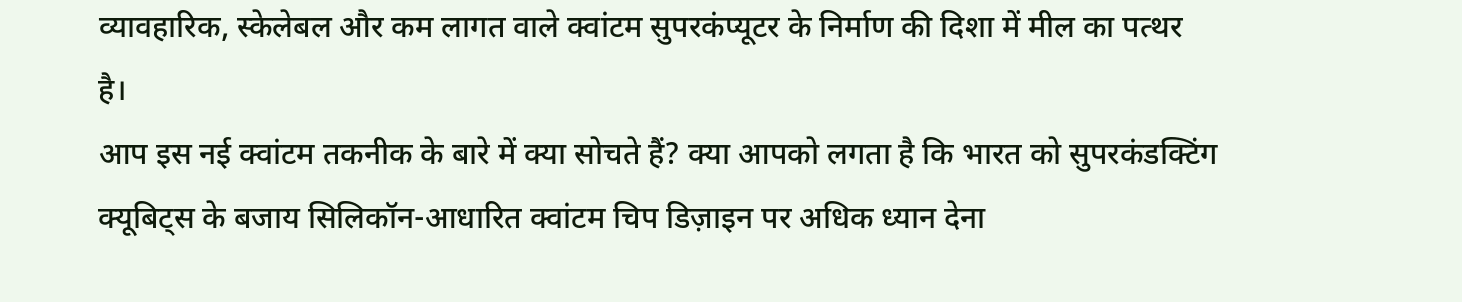व्यावहारिक, स्केलेबल और कम लागत वाले क्वांटम सुपरकंप्यूटर के निर्माण की दिशा में मील का पत्थर है।
आप इस नई क्वांटम तकनीक के बारे में क्या सोचते हैं? क्या आपको लगता है कि भारत को सुपरकंडक्टिंग क्यूबिट्स के बजाय सिलिकॉन-आधारित क्वांटम चिप डिज़ाइन पर अधिक ध्यान देना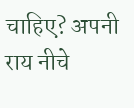चाहिए? अपनी राय नीचे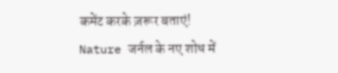कमेंट करके ज़रूर बताएं!
Nature जर्नल के नए शोध में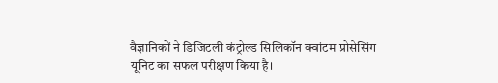वैज्ञानिकों ने डिजिटली कंट्रोल्ड सिलिकॉन क्वांटम प्रोसेसिंग यूनिट का सफल परीक्षण किया है।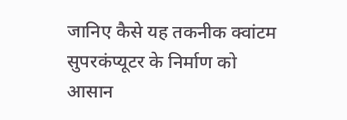जानिए कैसे यह तकनीक क्वांटम सुपरकंप्यूटर के निर्माण को आसान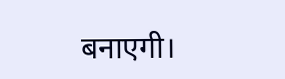बनाएगी।